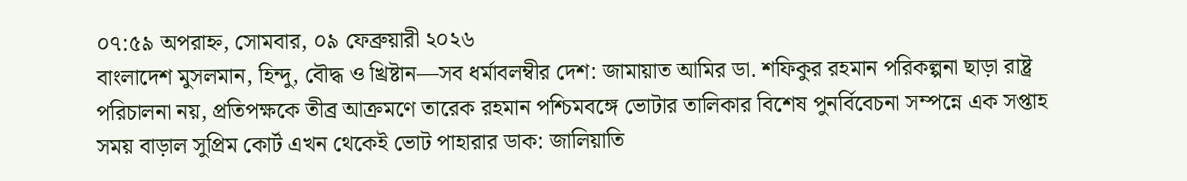০৭:৫৯ অপরাহ্ন, সোমবার, ০৯ ফেব্রুয়ারী ২০২৬
বাংলাদেশ মুসলমান, হিন্দু, বৌদ্ধ ও খ্রিষ্টান—সব ধর্মাবলম্বীর দেশ: জামায়াত আমির ডা. শফিকুর রহমান পরিকল্পনা ছাড়া রাষ্ট্র পরিচালনা নয়, প্রতিপক্ষকে তীব্র আক্রমণে তারেক রহমান পশ্চিমবঙ্গে ভোটার তালিকার বিশেষ পুনর্বিবেচনা সম্পন্নে এক সপ্তাহ সময় বাড়াল সুপ্রিম কোর্ট এখন থেকেই ভোট পাহারার ডাক: জালিয়াতি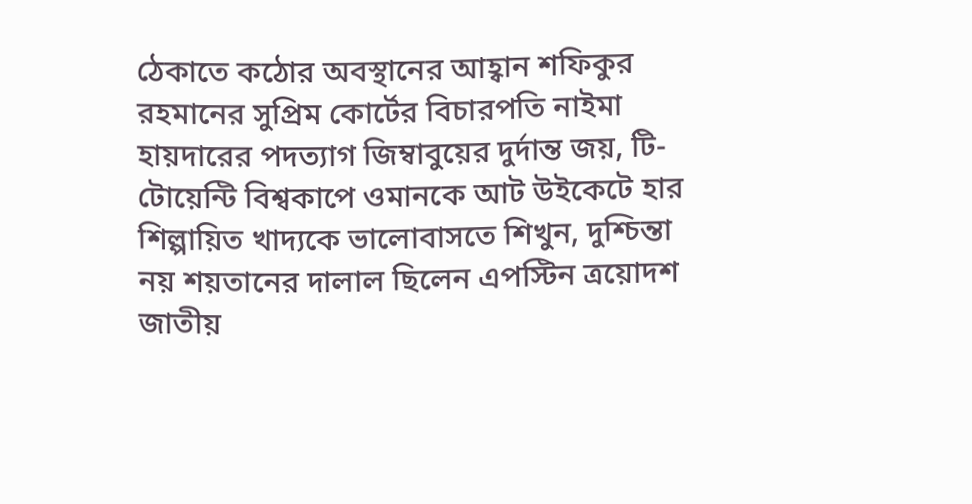ঠেকাতে কঠোর অবস্থানের আহ্বান শফিকুর রহমানের সুপ্রিম কোর্টের বিচারপতি নাইমা হায়দারের পদত্যাগ জিম্বাবুয়ের দুর্দান্ত জয়, টি-টোয়েন্টি বিশ্বকাপে ওমানকে আট উইকেটে হার শিল্পায়িত খাদ্যকে ভালোবাসতে শিখুন, দুশ্চিন্তা নয় শয়তানের দালাল ছিলেন এপস্টিন ত্রয়োদশ জাতীয়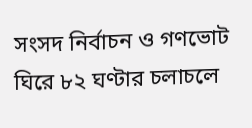সংসদ নির্বাচন ও গণভোট ঘিরে ৮২ ঘণ্টার চলাচলে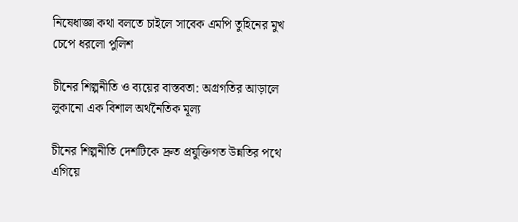নিষেধাজ্ঞা কথা বলতে চাইলে সাবেক এমপি তুহিনের মুখ চেপে ধরলো পুলিশ

চীনের শিল্পনীতি ও ব্যয়ের বাস্তবতা: অগ্রগতির আড়ালে লুকানো এক বিশাল অর্থনৈতিক মূল্য

চীনের শিল্পনীতি দেশটিকে দ্রুত প্রযুক্তিগত উন্নতির পথে এগিয়ে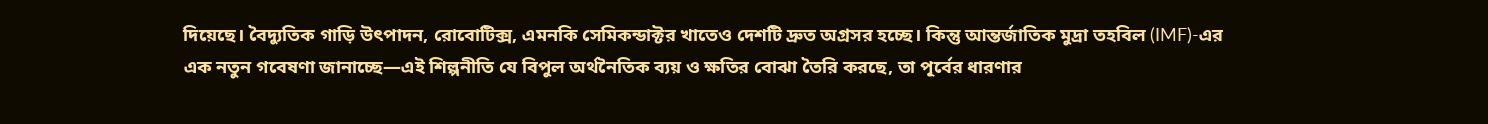দিয়েছে। বৈদ্যুতিক গাড়ি উৎপাদন, রোবোটিক্স, এমনকি সেমিকন্ডাক্টর খাতেও দেশটি দ্রুত অগ্রসর হচ্ছে। কিন্তু আন্তর্জাতিক মুদ্রা তহবিল (IMF)-এর এক নতুন গবেষণা জানাচ্ছে—এই শিল্পনীতি যে বিপুল অর্থনৈতিক ব্যয় ও ক্ষতির বোঝা তৈরি করছে, তা পূর্বের ধারণার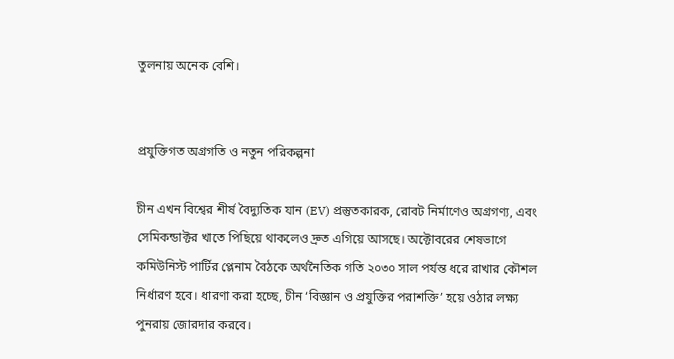তুলনায় অনেক বেশি।


প্রযুক্তিগত অগ্রগতি ও নতুন পরিকল্পনা

চীন এখন বিশ্বের শীর্ষ বৈদ্যুতিক যান (EV) প্রস্তুতকারক, রোবট নির্মাণেও অগ্রগণ্য, এবং সেমিকন্ডাক্টর খাতে পিছিয়ে থাকলেও দ্রুত এগিয়ে আসছে। অক্টোবরের শেষভাগে কমিউনিস্ট পার্টির প্লেনাম বৈঠকে অর্থনৈতিক গতি ২০৩০ সাল পর্যন্ত ধরে রাখার কৌশল নির্ধারণ হবে। ধারণা করা হচ্ছে, চীন ‘বিজ্ঞান ও প্রযুক্তির পরাশক্তি’ হয়ে ওঠার লক্ষ্য পুনরায় জোরদার করবে।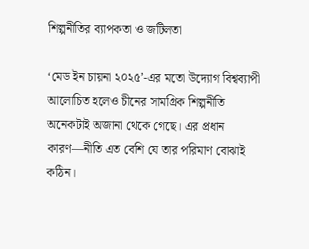শিল্পনীতির ব্যাপকতা ও জটিলতা

‘মেড ইন চায়না ২০২৫’-এর মতো উদ্যোগ বিশ্বব্যাপী আলোচিত হলেও চীনের সামগ্রিক শিল্পনীতি অনেকটাই অজানা থেকে গেছে। এর প্রধান কারণ—নীতি এত বেশি যে তার পরিমাণ বোঝাই কঠিন।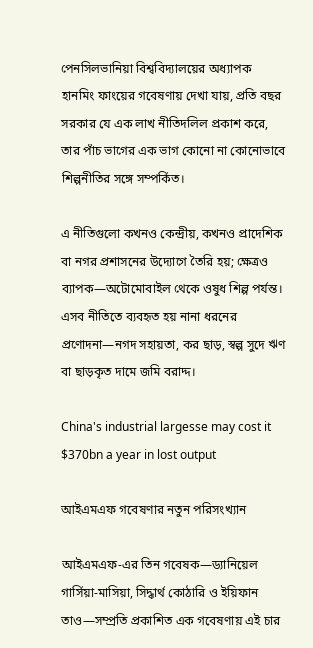পেনসিলভানিয়া বিশ্ববিদ্যালয়ের অধ্যাপক হানমিং ফাংয়ের গবেষণায় দেখা যায়, প্রতি বছর সরকার যে এক লাখ নীতিদলিল প্রকাশ করে, তার পাঁচ ভাগের এক ভাগ কোনো না কোনোভাবে শিল্পনীতির সঙ্গে সম্পর্কিত।

এ নীতিগুলো কখনও কেন্দ্রীয়, কখনও প্রাদেশিক বা নগর প্রশাসনের উদ্যোগে তৈরি হয়; ক্ষেত্রও ব্যাপক—অটোমোবাইল থেকে ওষুধ শিল্প পর্যন্ত। এসব নীতিতে ব্যবহৃত হয় নানা ধরনের প্রণোদনা—নগদ সহায়তা, কর ছাড়, স্বল্প সুদে ঋণ বা ছাড়কৃত দামে জমি বরাদ্দ।

China's industrial largesse may cost it $370bn a year in lost output

আইএমএফ গবেষণার নতুন পরিসংখ্যান

আইএমএফ-এর তিন গবেষক—ড্যানিয়েল গার্সিয়া-মাসিয়া, সিদ্ধার্থ কোঠারি ও ইয়িফান তাও—সম্প্রতি প্রকাশিত এক গবেষণায় এই চার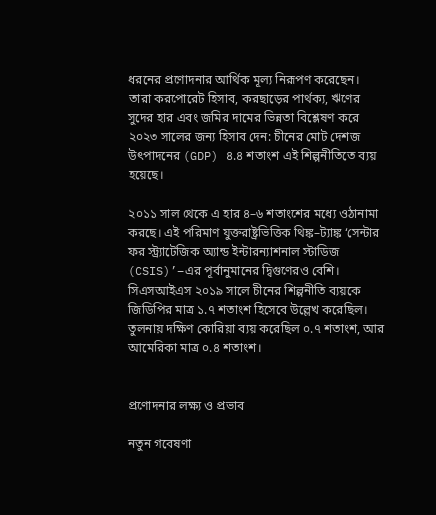ধরনের প্রণোদনার আর্থিক মূল্য নিরূপণ করেছেন।
তারা করপোরেট হিসাব, করছাড়ের পার্থক্য, ঋণের সুদের হার এবং জমির দামের ভিন্নতা বিশ্লেষণ করে ২০২৩ সালের জন্য হিসাব দেন: চীনের মোট দেশজ উৎপাদনের (GDP) ৪.৪ শতাংশ এই শিল্পনীতিতে ব্যয় হয়েছে।

২০১১ সাল থেকে এ হার ৪–৬ শতাংশের মধ্যে ওঠানামা করছে। এই পরিমাণ যুক্তরাষ্ট্রভিত্তিক থিঙ্ক–ট্যাঙ্ক ‘সেন্টার ফর স্ট্র্যাটেজিক অ্যান্ড ইন্টারন্যাশনাল স্টাডিজ (CSIS)’–এর পূর্বানুমানের দ্বিগুণেরও বেশি। সিএসআইএস ২০১৯ সালে চীনের শিল্পনীতি ব্যয়কে জিডিপির মাত্র ১.৭ শতাংশ হিসেবে উল্লেখ করেছিল। তুলনায় দক্ষিণ কোরিয়া ব্যয় করেছিল ০.৭ শতাংশ, আর আমেরিকা মাত্র ০.৪ শতাংশ।


প্রণোদনার লক্ষ্য ও প্রভাব

নতুন গবেষণা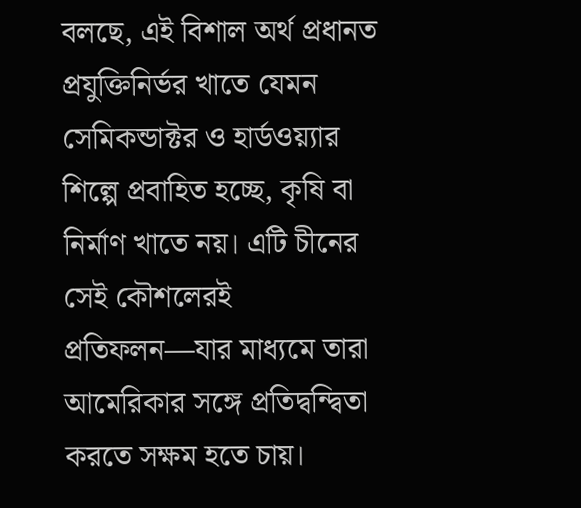বলছে, এই বিশাল অর্থ প্রধানত প্রযুক্তিনির্ভর খাতে যেমন সেমিকন্ডাক্টর ও হার্ডওয়্যার শিল্পে প্রবাহিত হচ্ছে, কৃষি বা নির্মাণ খাতে নয়। এটি চীনের সেই কৌশলেরই প্রতিফলন—যার মাধ্যমে তারা আমেরিকার সঙ্গে প্রতিদ্বন্দ্বিতা করতে সক্ষম হতে চায়।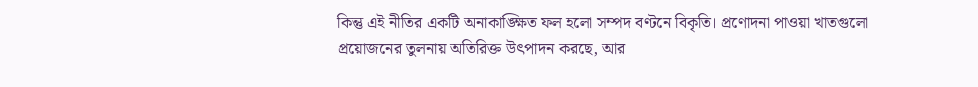কিন্তু এই নীতির একটি অনাকাঙ্ক্ষিত ফল হলো সম্পদ বণ্টনে বিকৃতি। প্রণোদনা পাওয়া খাতগুলো প্রয়োজনের তুলনায় অতিরিক্ত উৎপাদন করছে, আর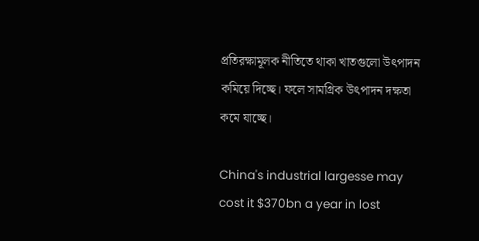প্রতিরক্ষামূলক নীতিতে থাকা খাতগুলো উৎপাদন কমিয়ে দিচ্ছে। ফলে সামগ্রিক উৎপাদন দক্ষতা কমে যাচ্ছে।

China's industrial largesse may cost it $370bn a year in lost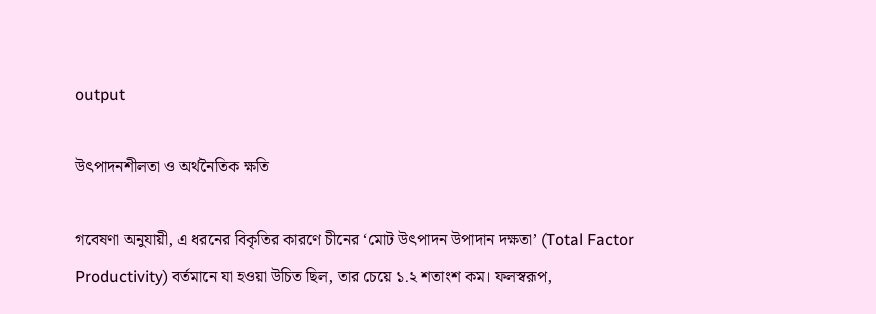output

উৎপাদনশীলতা ও অর্থনৈতিক ক্ষতি

গবেষণা অনুযায়ী, এ ধরনের বিকৃতির কারণে চীনের ‘মোট উৎপাদন উপাদান দক্ষতা’ (Total Factor Productivity) বর্তমানে যা হওয়া উচিত ছিল, তার চেয়ে ১.২ শতাংশ কম। ফলস্বরূপ,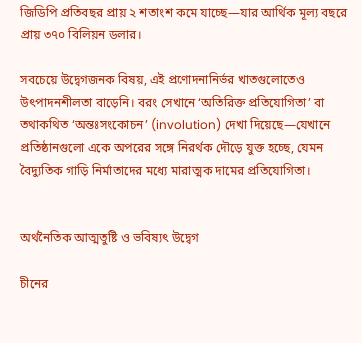জিডিপি প্রতিবছর প্রায় ২ শতাংশ কমে যাচ্ছে—যার আর্থিক মূল্য বছরে প্রায় ৩৭০ বিলিয়ন ডলার।

সবচেয়ে উদ্বেগজনক বিষয়, এই প্রণোদনানির্ভর খাতগুলোতেও উৎপাদনশীলতা বাড়েনি। বরং সেখানে ‘অতিরিক্ত প্রতিযোগিতা’ বা তথাকথিত ‘অন্তঃসংকোচন’ (involution) দেখা দিয়েছে—যেখানে প্রতিষ্ঠানগুলো একে অপরের সঙ্গে নিরর্থক দৌড়ে যুক্ত হচ্ছে, যেমন বৈদ্যুতিক গাড়ি নির্মাতাদের মধ্যে মারাত্মক দামের প্রতিযোগিতা।


অর্থনৈতিক আত্মতুষ্টি ও ভবিষ্যৎ উদ্বেগ

চীনের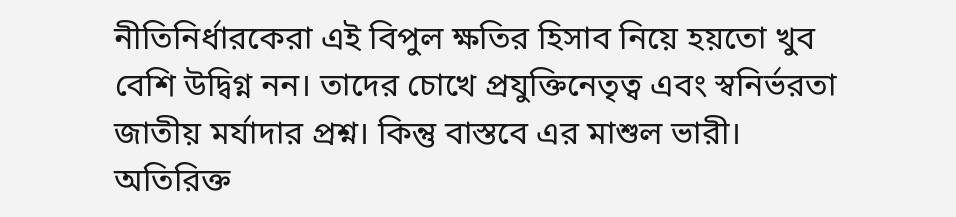নীতিনির্ধারকেরা এই বিপুল ক্ষতির হিসাব নিয়ে হয়তো খুব বেশি উদ্বিগ্ন নন। তাদের চোখে প্রযুক্তিনেতৃত্ব এবং স্বনির্ভরতা জাতীয় মর্যাদার প্রশ্ন। কিন্তু বাস্তবে এর মাশুল ভারী। অতিরিক্ত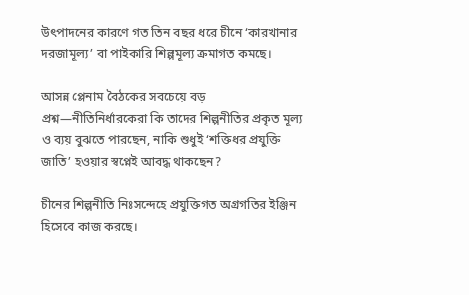উৎপাদনের কারণে গত তিন বছর ধরে চীনে ‘কারখানার দরজামূল্য’ বা পাইকারি শিল্পমূল্য ক্রমাগত কমছে।

আসন্ন প্লেনাম বৈঠকের সবচেয়ে বড় প্রশ্ন—নীতিনির্ধারকেরা কি তাদের শিল্পনীতির প্রকৃত মূল্য ও ব্যয় বুঝতে পারছেন, নাকি শুধুই ‘শক্তিধর প্রযুক্তি জাতি’ হওয়ার স্বপ্নেই আবদ্ধ থাকছেন?

চীনের শিল্পনীতি নিঃসন্দেহে প্রযুক্তিগত অগ্রগতির ইঞ্জিন হিসেবে কাজ করছে।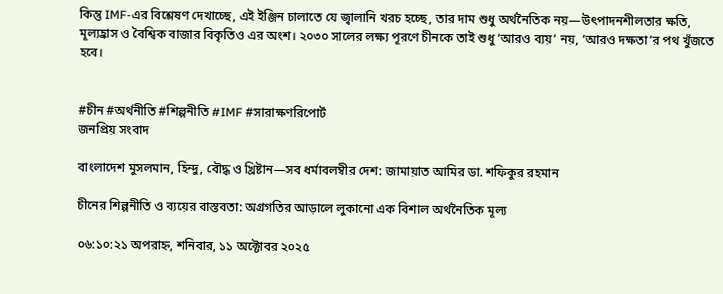কিন্তু IMF-এর বিশ্লেষণ দেখাচ্ছে, এই ইঞ্জিন চালাতে যে জ্বালানি খরচ হচ্ছে, তার দাম শুধু অর্থনৈতিক নয়—উৎপাদনশীলতার ক্ষতি, মূল্যহ্রাস ও বৈশ্বিক বাজার বিকৃতিও এর অংশ। ২০৩০ সালের লক্ষ্য পূরণে চীনকে তাই শুধু ‘আরও ব্যয়’ নয়, ‘আরও দক্ষতা’র পথ খুঁজতে হবে।


#চীন #অর্থনীতি #শিল্পনীতি #IMF #সারাক্ষণরিপোর্ট
জনপ্রিয় সংবাদ

বাংলাদেশ মুসলমান, হিন্দু, বৌদ্ধ ও খ্রিষ্টান—সব ধর্মাবলম্বীর দেশ: জামায়াত আমির ডা. শফিকুর রহমান

চীনের শিল্পনীতি ও ব্যয়ের বাস্তবতা: অগ্রগতির আড়ালে লুকানো এক বিশাল অর্থনৈতিক মূল্য

০৬:১০:২১ অপরাহ্ন, শনিবার, ১১ অক্টোবর ২০২৫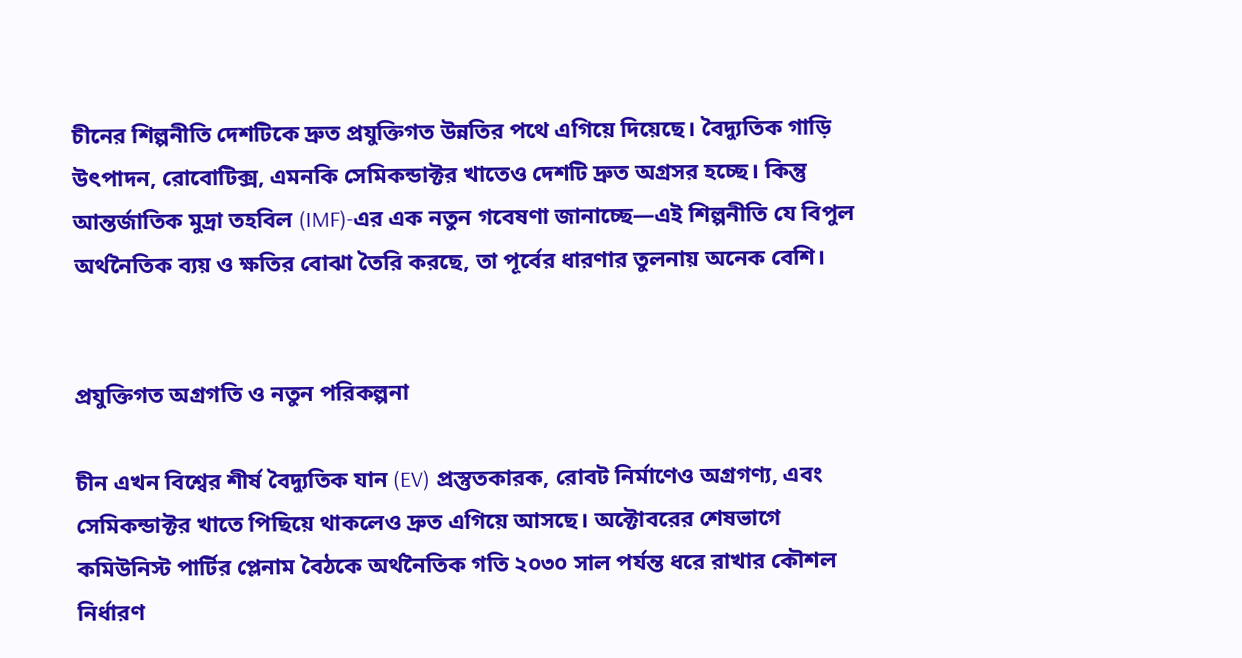চীনের শিল্পনীতি দেশটিকে দ্রুত প্রযুক্তিগত উন্নতির পথে এগিয়ে দিয়েছে। বৈদ্যুতিক গাড়ি উৎপাদন, রোবোটিক্স, এমনকি সেমিকন্ডাক্টর খাতেও দেশটি দ্রুত অগ্রসর হচ্ছে। কিন্তু আন্তর্জাতিক মুদ্রা তহবিল (IMF)-এর এক নতুন গবেষণা জানাচ্ছে—এই শিল্পনীতি যে বিপুল অর্থনৈতিক ব্যয় ও ক্ষতির বোঝা তৈরি করছে, তা পূর্বের ধারণার তুলনায় অনেক বেশি।


প্রযুক্তিগত অগ্রগতি ও নতুন পরিকল্পনা

চীন এখন বিশ্বের শীর্ষ বৈদ্যুতিক যান (EV) প্রস্তুতকারক, রোবট নির্মাণেও অগ্রগণ্য, এবং সেমিকন্ডাক্টর খাতে পিছিয়ে থাকলেও দ্রুত এগিয়ে আসছে। অক্টোবরের শেষভাগে কমিউনিস্ট পার্টির প্লেনাম বৈঠকে অর্থনৈতিক গতি ২০৩০ সাল পর্যন্ত ধরে রাখার কৌশল নির্ধারণ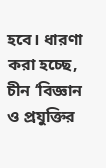হবে। ধারণা করা হচ্ছে, চীন ‘বিজ্ঞান ও প্রযুক্তির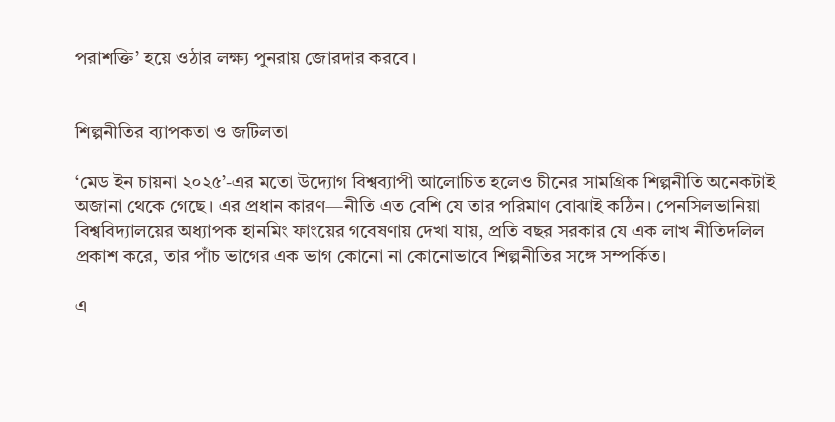পরাশক্তি’ হয়ে ওঠার লক্ষ্য পুনরায় জোরদার করবে।


শিল্পনীতির ব্যাপকতা ও জটিলতা

‘মেড ইন চায়না ২০২৫’-এর মতো উদ্যোগ বিশ্বব্যাপী আলোচিত হলেও চীনের সামগ্রিক শিল্পনীতি অনেকটাই অজানা থেকে গেছে। এর প্রধান কারণ—নীতি এত বেশি যে তার পরিমাণ বোঝাই কঠিন। পেনসিলভানিয়া বিশ্ববিদ্যালয়ের অধ্যাপক হানমিং ফাংয়ের গবেষণায় দেখা যায়, প্রতি বছর সরকার যে এক লাখ নীতিদলিল প্রকাশ করে, তার পাঁচ ভাগের এক ভাগ কোনো না কোনোভাবে শিল্পনীতির সঙ্গে সম্পর্কিত।

এ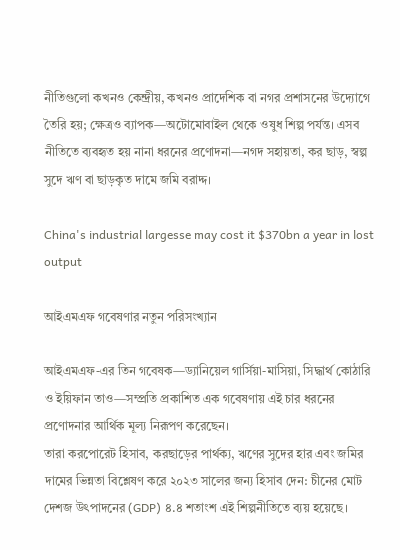নীতিগুলো কখনও কেন্দ্রীয়, কখনও প্রাদেশিক বা নগর প্রশাসনের উদ্যোগে তৈরি হয়; ক্ষেত্রও ব্যাপক—অটোমোবাইল থেকে ওষুধ শিল্প পর্যন্ত। এসব নীতিতে ব্যবহৃত হয় নানা ধরনের প্রণোদনা—নগদ সহায়তা, কর ছাড়, স্বল্প সুদে ঋণ বা ছাড়কৃত দামে জমি বরাদ্দ।

China's industrial largesse may cost it $370bn a year in lost output

আইএমএফ গবেষণার নতুন পরিসংখ্যান

আইএমএফ-এর তিন গবেষক—ড্যানিয়েল গার্সিয়া-মাসিয়া, সিদ্ধার্থ কোঠারি ও ইয়িফান তাও—সম্প্রতি প্রকাশিত এক গবেষণায় এই চার ধরনের প্রণোদনার আর্থিক মূল্য নিরূপণ করেছেন।
তারা করপোরেট হিসাব, করছাড়ের পার্থক্য, ঋণের সুদের হার এবং জমির দামের ভিন্নতা বিশ্লেষণ করে ২০২৩ সালের জন্য হিসাব দেন: চীনের মোট দেশজ উৎপাদনের (GDP) ৪.৪ শতাংশ এই শিল্পনীতিতে ব্যয় হয়েছে।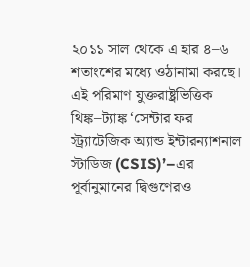২০১১ সাল থেকে এ হার ৪–৬ শতাংশের মধ্যে ওঠানামা করছে। এই পরিমাণ যুক্তরাষ্ট্রভিত্তিক থিঙ্ক–ট্যাঙ্ক ‘সেন্টার ফর স্ট্র্যাটেজিক অ্যান্ড ইন্টারন্যাশনাল স্টাডিজ (CSIS)’–এর পূর্বানুমানের দ্বিগুণেরও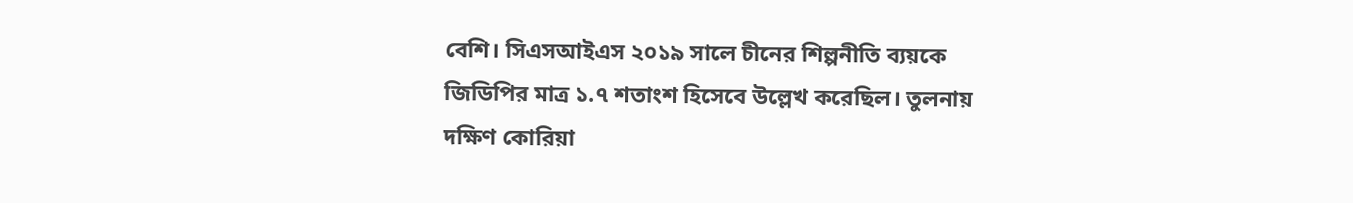বেশি। সিএসআইএস ২০১৯ সালে চীনের শিল্পনীতি ব্যয়কে জিডিপির মাত্র ১.৭ শতাংশ হিসেবে উল্লেখ করেছিল। তুলনায় দক্ষিণ কোরিয়া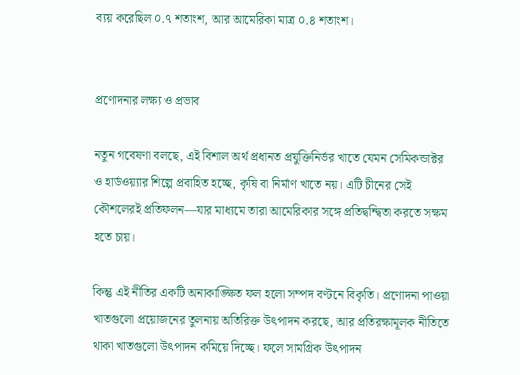ব্যয় করেছিল ০.৭ শতাংশ, আর আমেরিকা মাত্র ০.৪ শতাংশ।


প্রণোদনার লক্ষ্য ও প্রভাব

নতুন গবেষণা বলছে, এই বিশাল অর্থ প্রধানত প্রযুক্তিনির্ভর খাতে যেমন সেমিকন্ডাক্টর ও হার্ডওয়্যার শিল্পে প্রবাহিত হচ্ছে, কৃষি বা নির্মাণ খাতে নয়। এটি চীনের সেই কৌশলেরই প্রতিফলন—যার মাধ্যমে তারা আমেরিকার সঙ্গে প্রতিদ্বন্দ্বিতা করতে সক্ষম হতে চায়।

কিন্তু এই নীতির একটি অনাকাঙ্ক্ষিত ফল হলো সম্পদ বণ্টনে বিকৃতি। প্রণোদনা পাওয়া খাতগুলো প্রয়োজনের তুলনায় অতিরিক্ত উৎপাদন করছে, আর প্রতিরক্ষামূলক নীতিতে থাকা খাতগুলো উৎপাদন কমিয়ে দিচ্ছে। ফলে সামগ্রিক উৎপাদন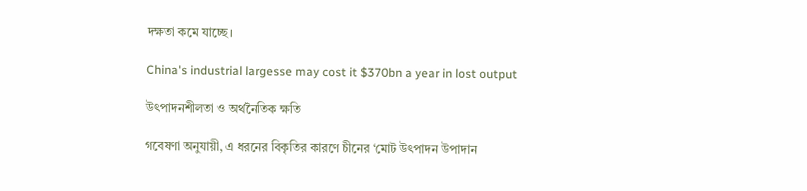দক্ষতা কমে যাচ্ছে।

China's industrial largesse may cost it $370bn a year in lost output

উৎপাদনশীলতা ও অর্থনৈতিক ক্ষতি

গবেষণা অনুযায়ী, এ ধরনের বিকৃতির কারণে চীনের ‘মোট উৎপাদন উপাদান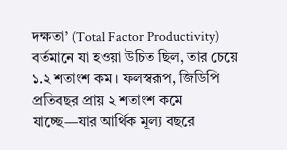দক্ষতা’ (Total Factor Productivity) বর্তমানে যা হওয়া উচিত ছিল, তার চেয়ে ১.২ শতাংশ কম। ফলস্বরূপ, জিডিপি প্রতিবছর প্রায় ২ শতাংশ কমে যাচ্ছে—যার আর্থিক মূল্য বছরে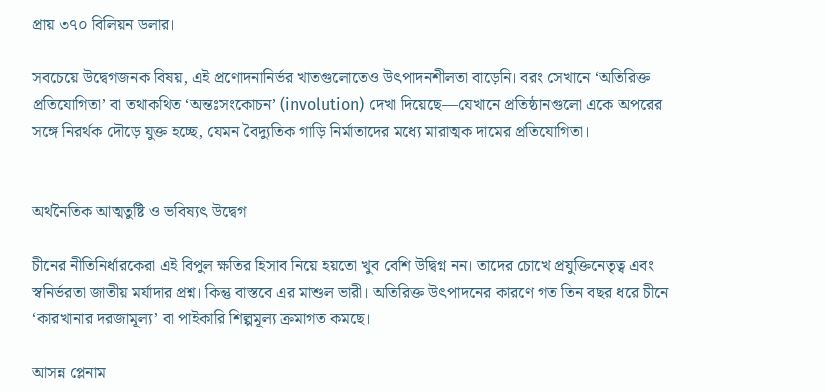প্রায় ৩৭০ বিলিয়ন ডলার।

সবচেয়ে উদ্বেগজনক বিষয়, এই প্রণোদনানির্ভর খাতগুলোতেও উৎপাদনশীলতা বাড়েনি। বরং সেখানে ‘অতিরিক্ত প্রতিযোগিতা’ বা তথাকথিত ‘অন্তঃসংকোচন’ (involution) দেখা দিয়েছে—যেখানে প্রতিষ্ঠানগুলো একে অপরের সঙ্গে নিরর্থক দৌড়ে যুক্ত হচ্ছে, যেমন বৈদ্যুতিক গাড়ি নির্মাতাদের মধ্যে মারাত্মক দামের প্রতিযোগিতা।


অর্থনৈতিক আত্মতুষ্টি ও ভবিষ্যৎ উদ্বেগ

চীনের নীতিনির্ধারকেরা এই বিপুল ক্ষতির হিসাব নিয়ে হয়তো খুব বেশি উদ্বিগ্ন নন। তাদের চোখে প্রযুক্তিনেতৃত্ব এবং স্বনির্ভরতা জাতীয় মর্যাদার প্রশ্ন। কিন্তু বাস্তবে এর মাশুল ভারী। অতিরিক্ত উৎপাদনের কারণে গত তিন বছর ধরে চীনে ‘কারখানার দরজামূল্য’ বা পাইকারি শিল্পমূল্য ক্রমাগত কমছে।

আসন্ন প্লেনাম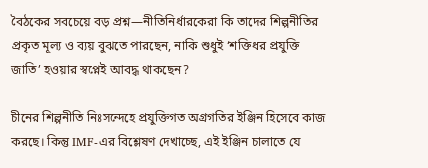বৈঠকের সবচেয়ে বড় প্রশ্ন—নীতিনির্ধারকেরা কি তাদের শিল্পনীতির প্রকৃত মূল্য ও ব্যয় বুঝতে পারছেন, নাকি শুধুই ‘শক্তিধর প্রযুক্তি জাতি’ হওয়ার স্বপ্নেই আবদ্ধ থাকছেন?

চীনের শিল্পনীতি নিঃসন্দেহে প্রযুক্তিগত অগ্রগতির ইঞ্জিন হিসেবে কাজ করছে। কিন্তু IMF-এর বিশ্লেষণ দেখাচ্ছে, এই ইঞ্জিন চালাতে যে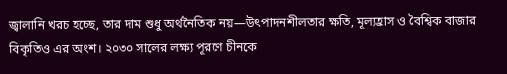জ্বালানি খরচ হচ্ছে, তার দাম শুধু অর্থনৈতিক নয়—উৎপাদনশীলতার ক্ষতি, মূল্যহ্রাস ও বৈশ্বিক বাজার বিকৃতিও এর অংশ। ২০৩০ সালের লক্ষ্য পূরণে চীনকে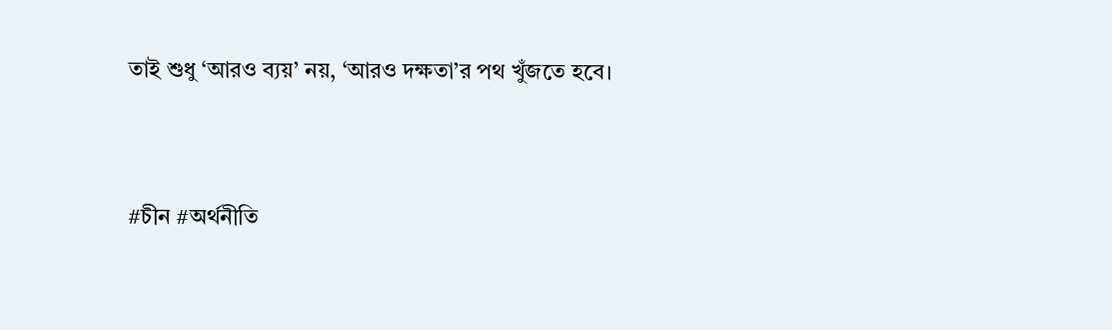তাই শুধু ‘আরও ব্যয়’ নয়, ‘আরও দক্ষতা’র পথ খুঁজতে হবে।


#চীন #অর্থনীতি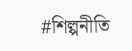#শিল্পনীতি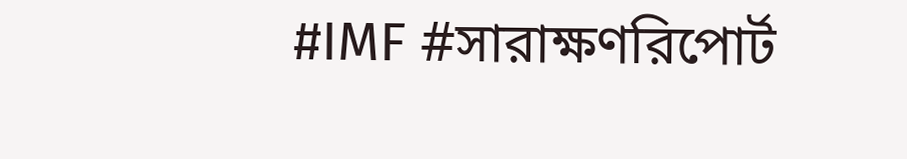#IMF #সারাক্ষণরিপোর্ট